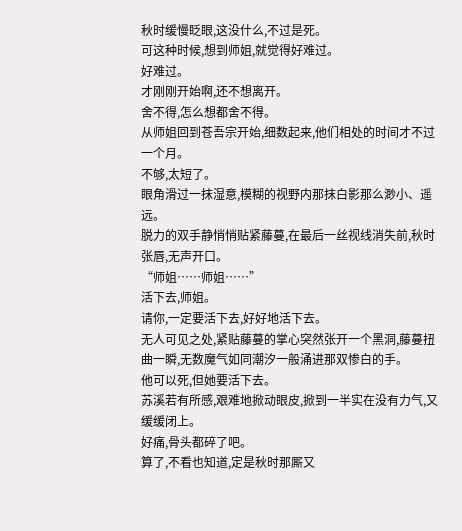秋时缓慢眨眼,这没什么,不过是死。
可这种时候,想到师姐,就觉得好难过。
好难过。
才刚刚开始啊,还不想离开。
舍不得,怎么想都舍不得。
从师姐回到苍吾宗开始,细数起来,他们相处的时间才不过一个月。
不够,太短了。
眼角滑过一抹湿意,模糊的视野内那抹白影那么渺小、遥远。
脱力的双手静悄悄贴紧藤蔓,在最后一丝视线消失前,秋时张唇,无声开口。
“师姐……师姐……”
活下去,师姐。
请你,一定要活下去,好好地活下去。
无人可见之处,紧贴藤蔓的掌心突然张开一个黑洞,藤蔓扭曲一瞬,无数魔气如同潮汐一般涌进那双惨白的手。
他可以死,但她要活下去。
苏溪若有所感,艰难地掀动眼皮,掀到一半实在没有力气,又缓缓闭上。
好痛,骨头都碎了吧。
算了,不看也知道,定是秋时那厮又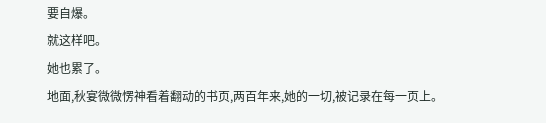要自爆。
就这样吧。
她也累了。
地面,秋宴微微愣神看着翻动的书页,两百年来,她的一切,被记录在每一页上。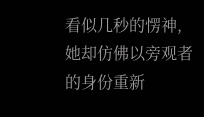看似几秒的愣神,她却仿佛以旁观者的身份重新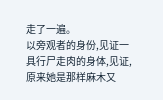走了一遍。
以旁观者的身份,见证一具行尸走肉的身体,见证,原来她是那样麻木又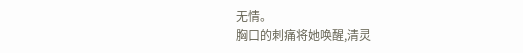无情。
胸口的刺痛将她唤醒,清灵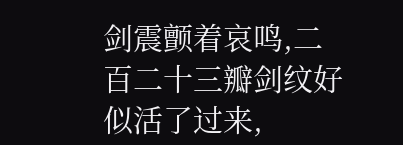剑震颤着哀鸣,二百二十三瓣剑纹好似活了过来,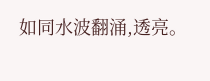如同水波翻涌,透亮。